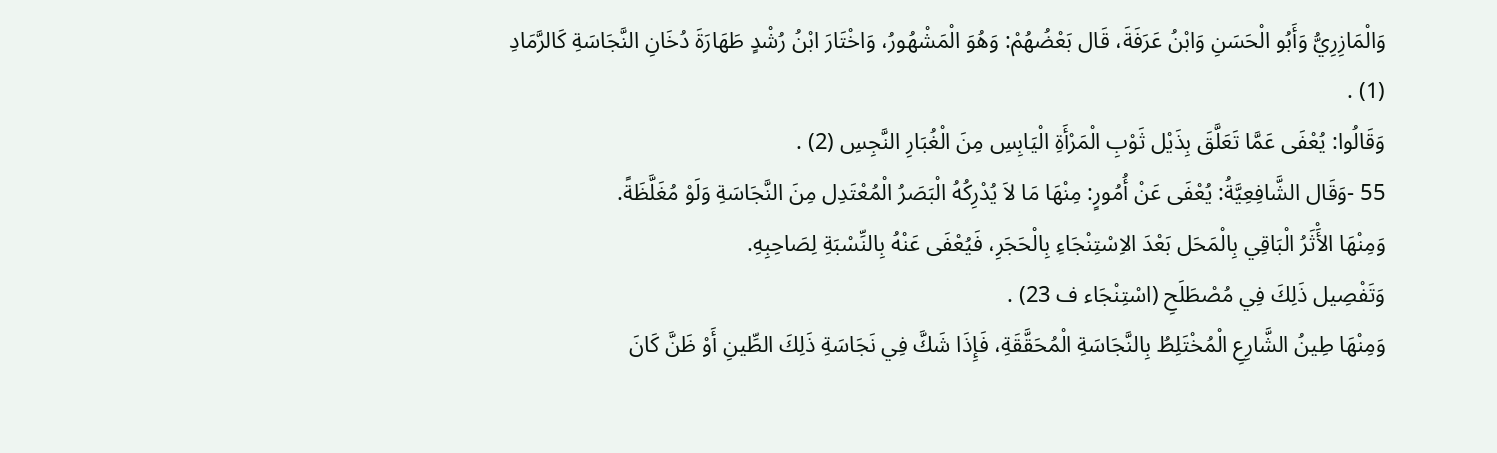وَالْمَازِرِيُّ وَأَبُو الْحَسَنِ وَابْنُ عَرَفَةَ، قَال بَعْضُهُمْ: وَهُوَ الْمَشْهُورُ، وَاخْتَارَ ابْنُ رُشْدٍ طَهَارَةَ دُخَانِ النَّجَاسَةِ كَالرَّمَادِ (1) .
وَقَالُوا: يُعْفَى عَمَّا تَعَلَّقَ بِذَيْل ثَوْبِ الْمَرْأَةِ الْيَابِسِ مِنَ الْغُبَارِ النَّجِسِ (2) .
55 -وَقَال الشَّافِعِيَّةُ: يُعْفَى عَنْ أُمُورٍ: مِنْهَا مَا لاَ يُدْرِكُهُ الْبَصَرُ الْمُعْتَدِل مِنَ النَّجَاسَةِ وَلَوْ مُغَلَّظَةً.
وَمِنْهَا الأَْثَرُ الْبَاقِي بِالْمَحَل بَعْدَ الاِسْتِنْجَاءِ بِالْحَجَرِ، فَيُعْفَى عَنْهُ بِالنِّسْبَةِ لِصَاحِبِهِ.
وَتَفْصِيل ذَلِكَ فِي مُصْطَلَحِ (اسْتِنْجَاء ف 23) .
وَمِنْهَا طِينُ الشَّارِعِ الْمُخْتَلِطُ بِالنَّجَاسَةِ الْمُحَقَّقَةِ، فَإِذَا شَكَّ فِي نَجَاسَةِ ذَلِكَ الطِّينِ أَوْ ظَنَّ كَانَ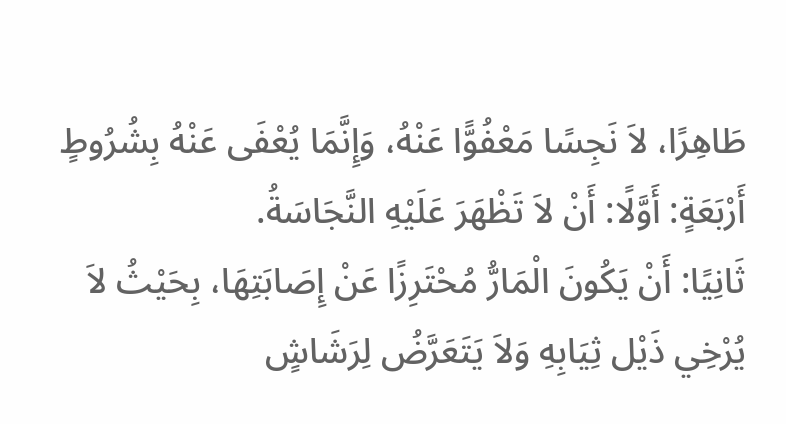طَاهِرًا، لاَ نَجِسًا مَعْفُوًّا عَنْهُ، وَإِنَّمَا يُعْفَى عَنْهُ بِشُرُوطٍ أَرْبَعَةٍ: أَوَّلًا: أَنْ لاَ تَظْهَرَ عَلَيْهِ النَّجَاسَةُ.
ثَانِيًا: أَنْ يَكُونَ الْمَارُّ مُحْتَرِزًا عَنْ إِصَابَتِهَا، بِحَيْثُ لاَ يُرْخِي ذَيْل ثِيَابِهِ وَلاَ يَتَعَرَّضُ لِرَشَاشٍ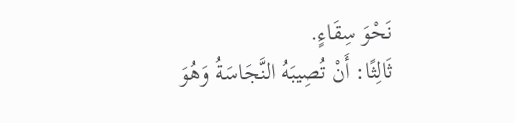نَحْوَ سِقَاءٍ.
ثَالِثًا: أَنْ تُصِيبَهُ النَّجَاسَةُ وَهُوَ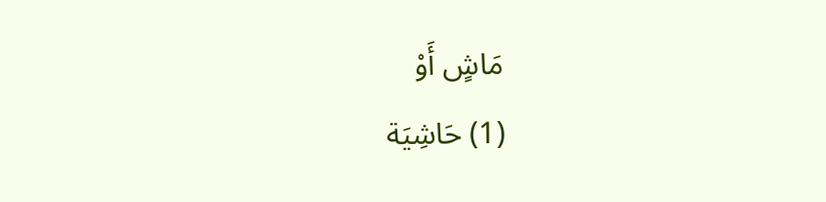مَاشٍ أَوْ
(1) حَاشِيَة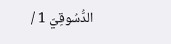الدُّسُوقِيّ 1 /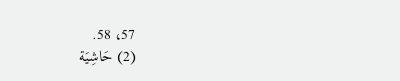57، 58.
(2) حَاشِيَة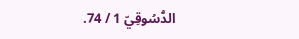الدُّسُوقِيّ 1 / 74.